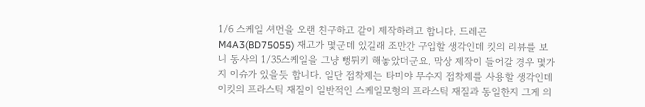1/6 스케일 셔먼을 오랜 친구하고 같이 제작하려고 합니다. 드레곤 M4A3(BD75055) 재고가 몇군데 있길래 조만간 구입할 생각인데 킷의 리뷰를 보니 동사의 1/35스케일을 그냥 뻥튀키 해놓았더군요. 막상 제작이 들어갈 경우 몇가지 이슈가 있을듯 합니다. 일단 접착제는 타미야 무수지 접착제를 사용할 생각인데 이킷의 프라스틱 재질이 일반적인 스케일모형의 프라스틱 재질과 동일한지 그게 의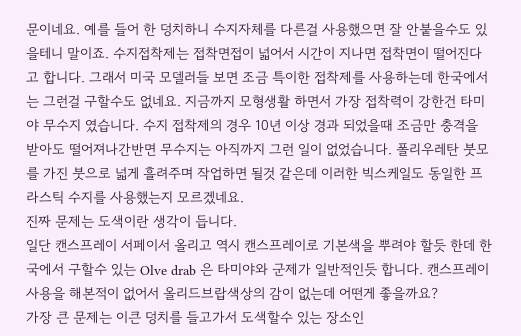문이네요. 예를 들어 한 덩치하니 수지자체를 다른걸 사용했으면 잘 안붙을수도 있을테니 말이죠. 수지접착제는 접착면접이 넓어서 시간이 지나면 접착면이 떨어진다고 합니다. 그래서 미국 모델러들 보면 조금 특이한 접착제를 사용하는데 한국에서는 그런걸 구할수도 없네요. 지금까지 모형생활 하면서 가장 접착력이 강한건 타미야 무수지 였습니다. 수지 접착제의 경우 10년 이상 경과 되었을때 조금만 충격을 받아도 떨어져나간반면 무수지는 아직까지 그런 일이 없었습니다. 폴리우레탄 붓모를 가진 붓으로 넓게 흘려주며 작업하면 될것 같은데 이러한 빅스케일도 동일한 프라스틱 수지를 사용했는지 모르겠네요.
진짜 문제는 도색이란 생각이 듭니다.
일단 캔스프레이 서페이서 올리고 역시 캔스프레이로 기본색을 뿌려야 할듯 한데 한국에서 구할수 있는 Olve drab 은 타미야와 군제가 일반적인듯 합니다. 캔스프레이 사용을 해본적이 없어서 올리드브랍색상의 감이 없는데 어떤게 좋을까요?
가장 큰 문제는 이큰 덩치를 들고가서 도색할수 있는 장소인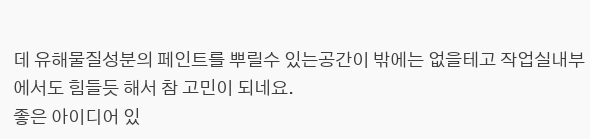데 유해물질성분의 페인트를 뿌릴수 있는공간이 밖에는 없을테고 작업실내부에서도 힘들듯 해서 참 고민이 되네요.
좋은 아이디어 있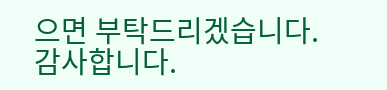으면 부탁드리겠습니다.
감사합니다.